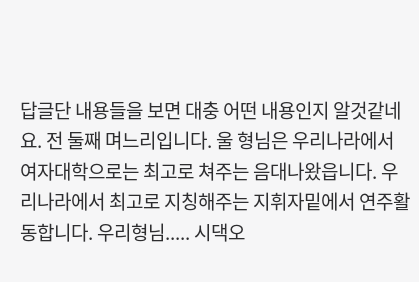답글단 내용들을 보면 대충 어떤 내용인지 알것같네요. 전 둘째 며느리입니다. 울 형님은 우리나라에서 여자대학으로는 최고로 쳐주는 음대나왔읍니다. 우리나라에서 최고로 지칭해주는 지휘자밑에서 연주활동합니다. 우리형님..... 시댁오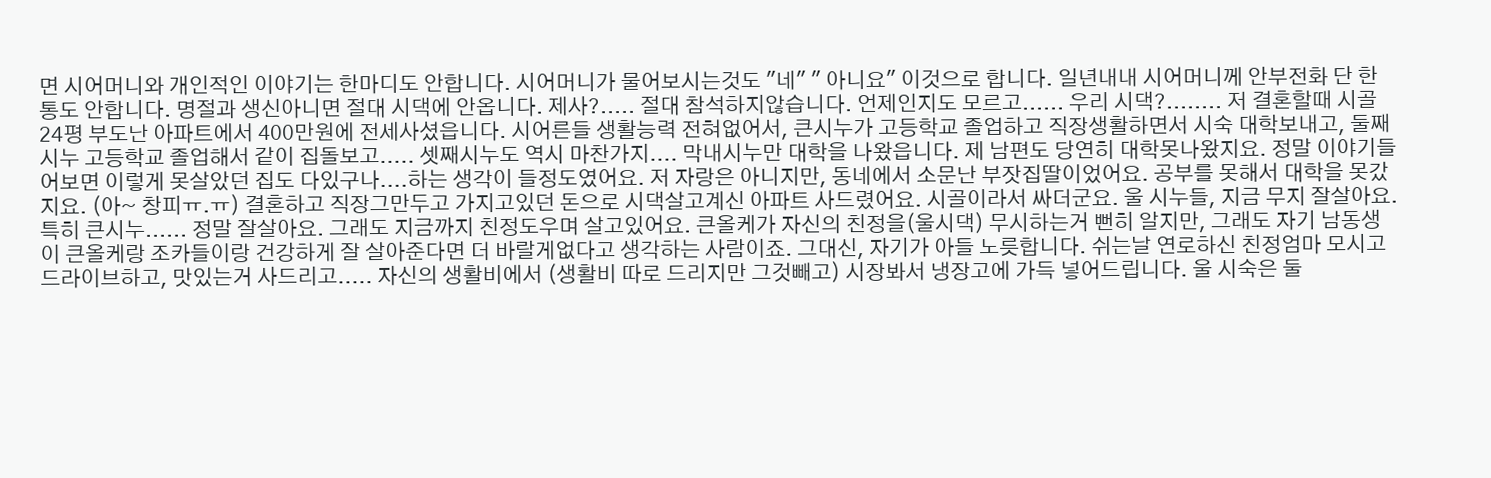면 시어머니와 개인적인 이야기는 한마디도 안합니다. 시어머니가 물어보시는것도 "네" " 아니요" 이것으로 합니다. 일년내내 시어머니께 안부전화 단 한통도 안합니다. 명절과 생신아니면 절대 시댁에 안옵니다. 제사?..... 절대 참석하지않습니다. 언제인지도 모르고...... 우리 시댁?........ 저 결혼할때 시골 24평 부도난 아파트에서 400만원에 전세사셨읍니다. 시어른들 생활능력 전혀없어서, 큰시누가 고등학교 졸업하고 직장생활하면서 시숙 대학보내고, 둘째시누 고등학교 졸업해서 같이 집돌보고..... 셋째시누도 역시 마찬가지.... 막내시누만 대학을 나왔읍니다. 제 남편도 당연히 대학못나왔지요. 정말 이야기들어보면 이렇게 못살았던 집도 다있구나....하는 생각이 들정도였어요. 저 자랑은 아니지만, 동네에서 소문난 부잣집딸이었어요. 공부를 못해서 대학을 못갔지요. (아~ 창피ㅠ.ㅠ) 결혼하고 직장그만두고 가지고있던 돈으로 시댁살고계신 아파트 사드렸어요. 시골이라서 싸더군요. 울 시누들, 지금 무지 잘살아요. 특히 큰시누...... 정말 잘살아요. 그래도 지금까지 친정도우며 살고있어요. 큰올케가 자신의 친정을(울시댁) 무시하는거 뻔히 알지만, 그래도 자기 남동생이 큰올케랑 조카들이랑 건강하게 잘 살아준다면 더 바랄게없다고 생각하는 사람이죠. 그대신, 자기가 아들 노릇합니다. 쉬는날 연로하신 친정엄마 모시고 드라이브하고, 맛있는거 사드리고..... 자신의 생활비에서 (생활비 따로 드리지만 그것빼고) 시장봐서 냉장고에 가득 넣어드립니다. 울 시숙은 둘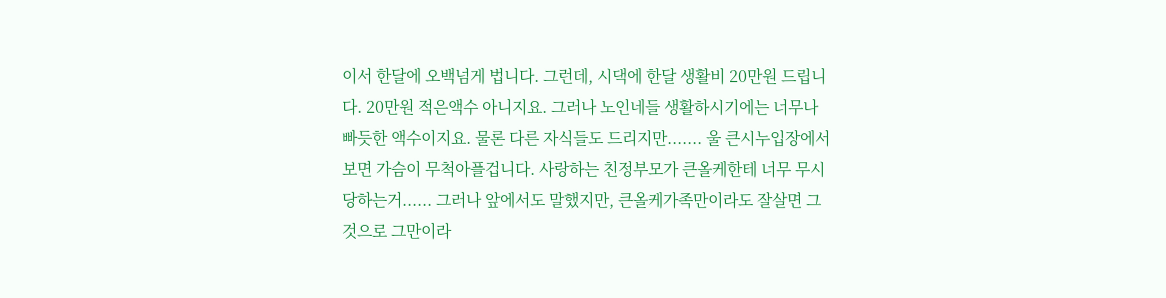이서 한달에 오백넘게 법니다. 그런데, 시댁에 한달 생활비 20만원 드립니다. 20만원 적은액수 아니지요. 그러나 노인네들 생활하시기에는 너무나 빠듯한 액수이지요. 물론 다른 자식들도 드리지만....... 울 큰시누입장에서보면 가슴이 무척아플겁니다. 사랑하는 친정부모가 큰올케한테 너무 무시당하는거...... 그러나 앞에서도 말했지만, 큰올케가족만이라도 잘살면 그것으로 그만이라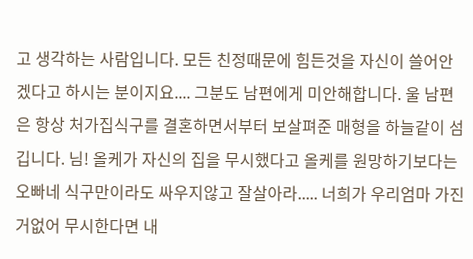고 생각하는 사람입니다. 모든 친정때문에 힘든것을 자신이 쓸어안겠다고 하시는 분이지요.... 그분도 남편에게 미안해합니다. 울 남편은 항상 처가집식구를 결혼하면서부터 보살펴준 매형을 하늘같이 섬깁니다. 님! 올케가 자신의 집을 무시했다고 올케를 원망하기보다는 오빠네 식구만이라도 싸우지않고 잘살아라..... 너희가 우리엄마 가진거없어 무시한다면 내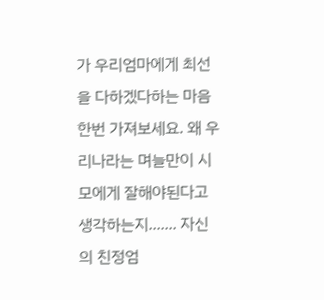가 우리엄마에게 최선을 다하겠다하는 마음 한번 가져보세요. 왜 우리나라는 며늘만이 시모에게 잘해야된다고 생각하는지....... 자신의 친정엄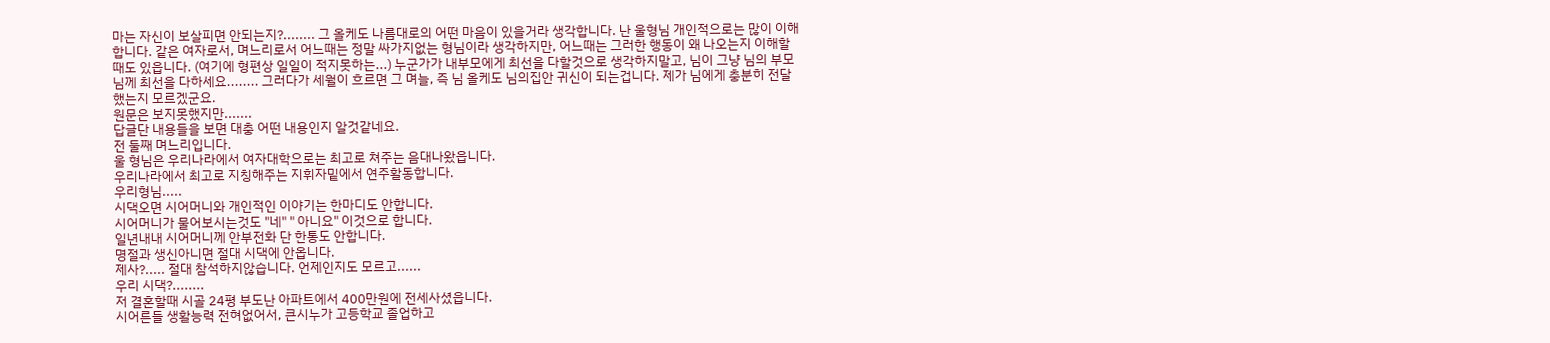마는 자신이 보살피면 안되는지?........ 그 올케도 나름대로의 어떤 마음이 있을거라 생각합니다. 난 울형님 개인적으로는 많이 이해합니다. 같은 여자로서, 며느리로서 어느때는 정말 싸가지없는 형님이라 생각하지만, 어느때는 그러한 행동이 왜 나오는지 이해할때도 있읍니다. (여기에 형편상 일일이 적지못하는...) 누군가가 내부모에게 최선을 다할것으로 생각하지말고, 님이 그냥 님의 부모님께 최선을 다하세요........ 그러다가 세월이 흐르면 그 며늘, 즉 님 올케도 님의집안 귀신이 되는겁니다. 제가 님에게 충분히 전달했는지 모르겠군요.
원문은 보지못했지만.......
답글단 내용들을 보면 대충 어떤 내용인지 알것같네요.
전 둘째 며느리입니다.
울 형님은 우리나라에서 여자대학으로는 최고로 쳐주는 음대나왔읍니다.
우리나라에서 최고로 지칭해주는 지휘자밑에서 연주활동합니다.
우리형님.....
시댁오면 시어머니와 개인적인 이야기는 한마디도 안합니다.
시어머니가 물어보시는것도 "네" " 아니요" 이것으로 합니다.
일년내내 시어머니께 안부전화 단 한통도 안합니다.
명절과 생신아니면 절대 시댁에 안옵니다.
제사?..... 절대 참석하지않습니다. 언제인지도 모르고......
우리 시댁?........
저 결혼할때 시골 24평 부도난 아파트에서 400만원에 전세사셨읍니다.
시어른들 생활능력 전혀없어서, 큰시누가 고등학교 졸업하고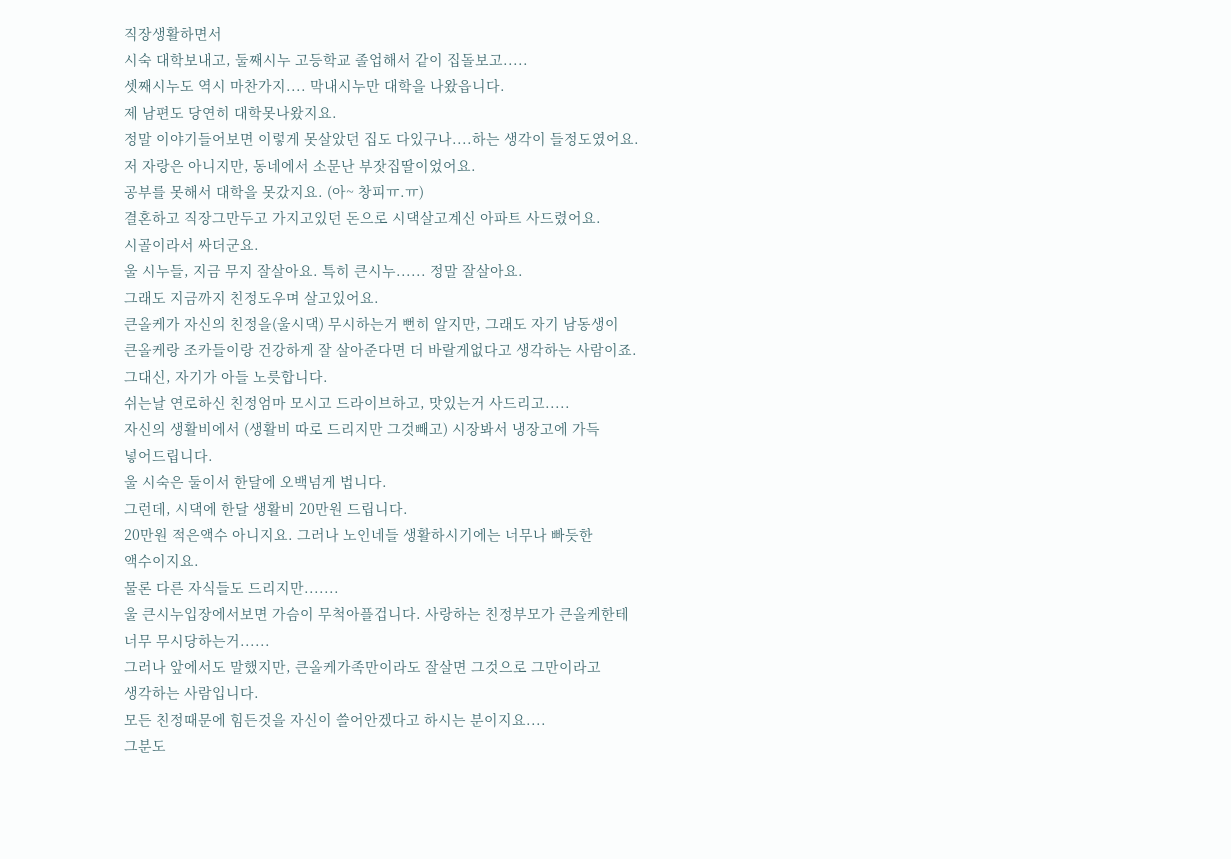직장생활하면서
시숙 대학보내고, 둘째시누 고등학교 졸업해서 같이 집돌보고.....
셋째시누도 역시 마찬가지.... 막내시누만 대학을 나왔읍니다.
제 남편도 당연히 대학못나왔지요.
정말 이야기들어보면 이렇게 못살았던 집도 다있구나....하는 생각이 들정도였어요.
저 자랑은 아니지만, 동네에서 소문난 부잣집딸이었어요.
공부를 못해서 대학을 못갔지요. (아~ 창피ㅠ.ㅠ)
결혼하고 직장그만두고 가지고있던 돈으로 시댁살고계신 아파트 사드렸어요.
시골이라서 싸더군요.
울 시누들, 지금 무지 잘살아요. 특히 큰시누...... 정말 잘살아요.
그래도 지금까지 친정도우며 살고있어요.
큰올케가 자신의 친정을(울시댁) 무시하는거 뻔히 알지만, 그래도 자기 남동생이
큰올케랑 조카들이랑 건강하게 잘 살아준다면 더 바랄게없다고 생각하는 사람이죠.
그대신, 자기가 아들 노릇합니다.
쉬는날 연로하신 친정엄마 모시고 드라이브하고, 맛있는거 사드리고.....
자신의 생활비에서 (생활비 따로 드리지만 그것빼고) 시장봐서 냉장고에 가득
넣어드립니다.
울 시숙은 둘이서 한달에 오백넘게 법니다.
그런데, 시댁에 한달 생활비 20만원 드립니다.
20만원 적은액수 아니지요. 그러나 노인네들 생활하시기에는 너무나 빠듯한
액수이지요.
물론 다른 자식들도 드리지만.......
울 큰시누입장에서보면 가슴이 무척아플겁니다. 사랑하는 친정부모가 큰올케한테
너무 무시당하는거......
그러나 앞에서도 말했지만, 큰올케가족만이라도 잘살면 그것으로 그만이라고
생각하는 사람입니다.
모든 친정때문에 힘든것을 자신이 쓸어안겠다고 하시는 분이지요....
그분도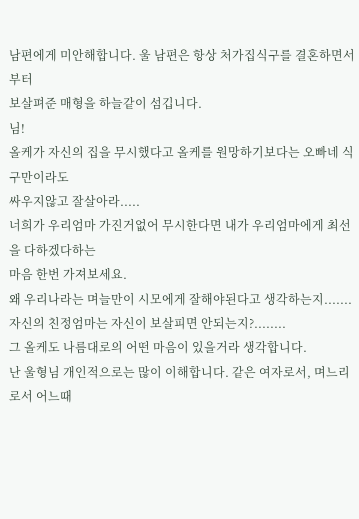남편에게 미안해합니다. 울 남편은 항상 처가집식구를 결혼하면서부터
보살펴준 매형을 하늘같이 섬깁니다.
님!
올케가 자신의 집을 무시했다고 올케를 원망하기보다는 오빠네 식구만이라도
싸우지않고 잘살아라.....
너희가 우리엄마 가진거없어 무시한다면 내가 우리엄마에게 최선을 다하겠다하는
마음 한번 가져보세요.
왜 우리나라는 며늘만이 시모에게 잘해야된다고 생각하는지.......
자신의 친정엄마는 자신이 보살피면 안되는지?........
그 올케도 나름대로의 어떤 마음이 있을거라 생각합니다.
난 울형님 개인적으로는 많이 이해합니다. 같은 여자로서, 며느리로서 어느때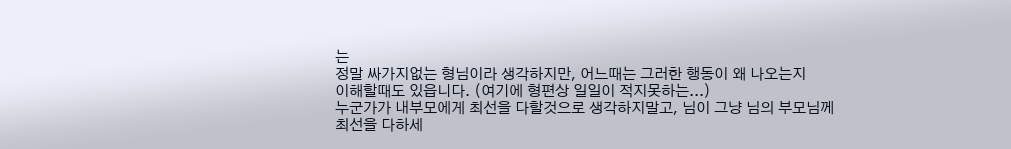는
정말 싸가지없는 형님이라 생각하지만, 어느때는 그러한 행동이 왜 나오는지
이해할때도 있읍니다. (여기에 형편상 일일이 적지못하는...)
누군가가 내부모에게 최선을 다할것으로 생각하지말고, 님이 그냥 님의 부모님께
최선을 다하세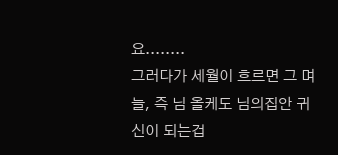요........
그러다가 세월이 흐르면 그 며늘, 즉 님 올케도 님의집안 귀신이 되는겁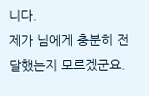니다.
제가 님에게 충분히 전달했는지 모르겠군요.